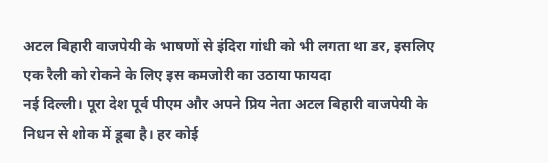अटल बिहारी वाजपेयी के भाषणों से इंदिरा गांधी को भी लगता था डर, इसलिए एक रैली को रोकने के लिए इस कमजोरी का उठाया फायदा
नई दिल्ली। पूरा देश पूर्व पीएम और अपने प्रिय नेता अटल बिहारी वाजपेयी के निधन से शोक में डूबा है। हर कोई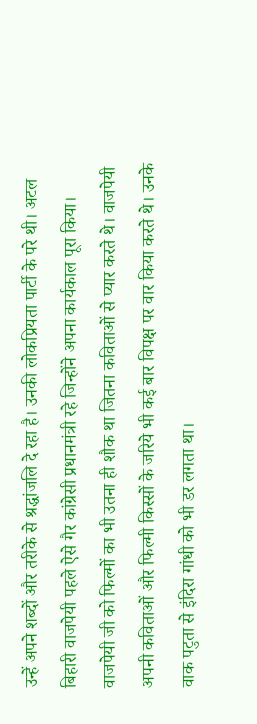उन्हें अपने शब्दों और तरीके से श्रद्धांजलि दे रहा है। उनकी लोकप्रियता पार्टी के परे थी। अटल बिहारी वाजपेयी पहले ऐसे गैर कांग्रेसी प्रधानमंत्री रहे जिन्होंने अपना कार्यकाल पूरा किया। वाजपेयी जी को फिल्मों का भी उतना ही शौक था जितना कविताओं से प्यार करते थे। वाजपेयी अपनी कविताओं और फिल्मी किस्सों के जरिये भी कई बार विपक्ष पर वार किया करते थे। उनके वाक पटुता से इंदिरा गांधी को भी डर लगता था।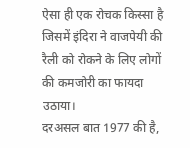ऐसा ही एक रोचक किस्सा है जिसमें इंदिरा ने वाजपेयी की रैली को रोकने के लिए लोगों की कमजोरी का फायदा उठाया।
दरअसल बात 1977 की है,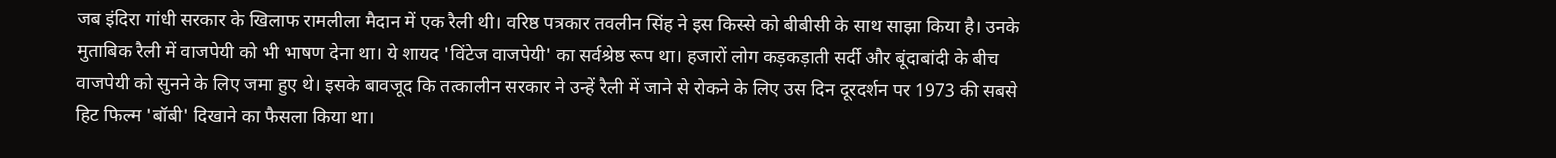जब इंदिरा गांधी सरकार के खिलाफ रामलीला मैदान में एक रैली थी। वरिष्ठ पत्रकार तवलीन सिंह ने इस किस्से को बीबीसी के साथ साझा किया है। उनके मुताबिक रैली में वाजपेयी को भी भाषण देना था। ये शायद 'विंटेज वाजपेयी' का सर्वश्रेष्ठ रूप था। हजारों लोग कड़कड़ाती सर्दी और बूंदाबांदी के बीच वाजपेयी को सुनने के लिए जमा हुए थे। इसके बावजूद कि तत्कालीन सरकार ने उन्हें रैली में जाने से रोकने के लिए उस दिन दूरदर्शन पर 1973 की सबसे हिट फिल्म 'बॉबी' दिखाने का फैसला किया था।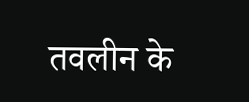तवलीन के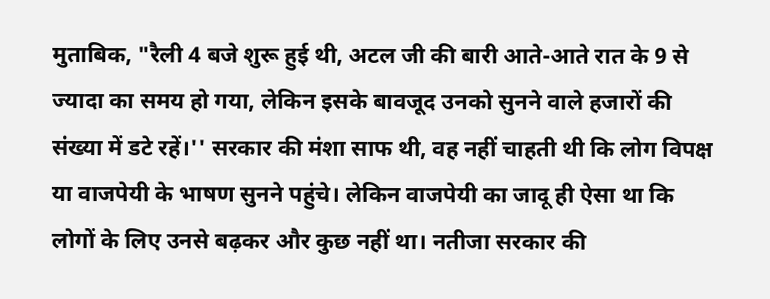मुताबिक, "रैली 4 बजे शुरू हुई थी, अटल जी की बारी आते-आते रात के 9 से ज्यादा का समय हो गया, लेकिन इसके बावजूद उनको सुनने वाले हजारों की संख्या में डटे रहें।'' सरकार की मंशा साफ थी, वह नहीं चाहती थी कि लोग विपक्ष या वाजपेयी के भाषण सुनने पहुंचे। लेकिन वाजपेयी का जादू ही ऐसा था कि लोगों के लिए उनसे बढ़कर और कुछ नहीं था। नतीजा सरकार की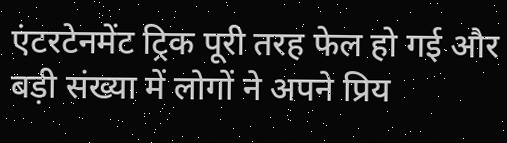एंटरटेनमेंट ट्रिक पूरी तरह फेल हो गई और बड़ी संख्या में लोगों ने अपने प्रिय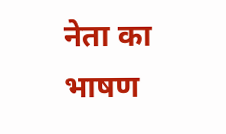नेता का भाषण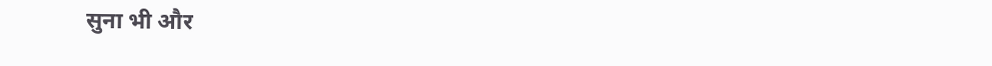सुना भी और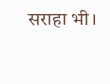सराहा भी।